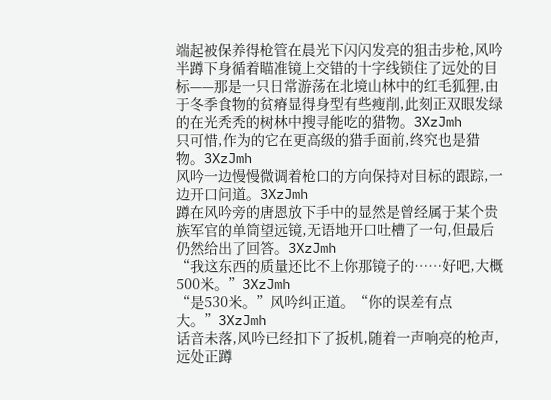端起被保养得枪管在晨光下闪闪发亮的狙击步枪,风吟半蹲下身循着瞄准镜上交错的十字线锁住了远处的目标——那是一只日常游荡在北境山林中的红毛狐狸,由于冬季食物的贫瘠显得身型有些瘦削,此刻正双眼发绿的在光秃秃的树林中搜寻能吃的猎物。3XzJmh
只可惜,作为的它在更高级的猎手面前,终究也是猎物。3XzJmh
风吟一边慢慢微调着枪口的方向保持对目标的跟踪,一边开口问道。3XzJmh
蹲在风吟旁的唐恩放下手中的显然是曾经属于某个贵族军官的单筒望远镜,无语地开口吐槽了一句,但最后仍然给出了回答。3XzJmh
“我这东西的质量还比不上你那镜子的……好吧,大概500米。”3XzJmh
“是530米。”风吟纠正道。“你的误差有点大。”3XzJmh
话音未落,风吟已经扣下了扳机,随着一声响亮的枪声,远处正蹲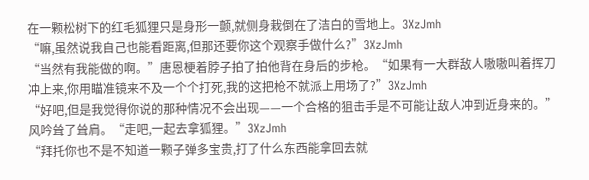在一颗松树下的红毛狐狸只是身形一颤,就侧身栽倒在了洁白的雪地上。3XzJmh
“嘛,虽然说我自己也能看距离,但那还要你这个观察手做什么?”3XzJmh
“当然有我能做的啊。”唐恩梗着脖子拍了拍他背在身后的步枪。“如果有一大群敌人嗷嗷叫着挥刀冲上来,你用瞄准镜来不及一个个打死,我的这把枪不就派上用场了?”3XzJmh
“好吧,但是我觉得你说的那种情况不会出现——一个合格的狙击手是不可能让敌人冲到近身来的。”风吟耸了耸肩。“走吧,一起去拿狐狸。”3XzJmh
“拜托你也不是不知道一颗子弹多宝贵,打了什么东西能拿回去就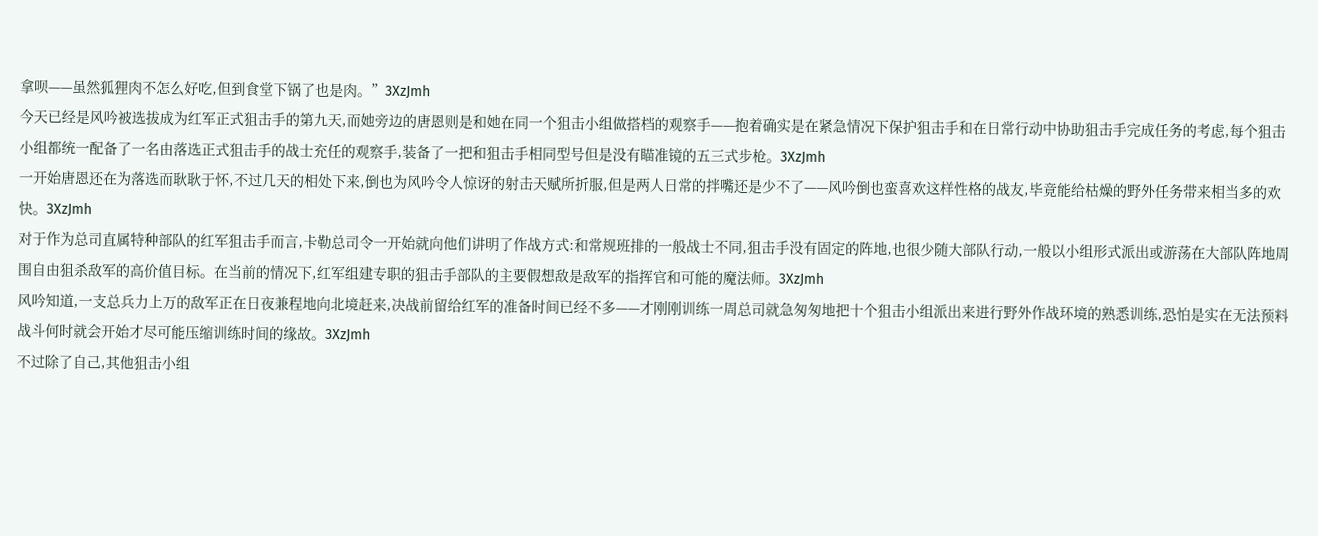拿呗——虽然狐狸肉不怎么好吃,但到食堂下锅了也是肉。”3XzJmh
今天已经是风吟被选拔成为红军正式狙击手的第九天,而她旁边的唐恩则是和她在同一个狙击小组做搭档的观察手——抱着确实是在紧急情况下保护狙击手和在日常行动中协助狙击手完成任务的考虑,每个狙击小组都统一配备了一名由落选正式狙击手的战士充任的观察手,装备了一把和狙击手相同型号但是没有瞄准镜的五三式步枪。3XzJmh
一开始唐恩还在为落选而耿耿于怀,不过几天的相处下来,倒也为风吟令人惊讶的射击天赋所折服,但是两人日常的拌嘴还是少不了——风吟倒也蛮喜欢这样性格的战友,毕竟能给枯燥的野外任务带来相当多的欢快。3XzJmh
对于作为总司直属特种部队的红军狙击手而言,卡勒总司令一开始就向他们讲明了作战方式:和常规班排的一般战士不同,狙击手没有固定的阵地,也很少随大部队行动,一般以小组形式派出或游荡在大部队阵地周围自由狙杀敌军的高价值目标。在当前的情况下,红军组建专职的狙击手部队的主要假想敌是敌军的指挥官和可能的魔法师。3XzJmh
风吟知道,一支总兵力上万的敌军正在日夜兼程地向北境赶来,决战前留给红军的准备时间已经不多——才刚刚训练一周总司就急匆匆地把十个狙击小组派出来进行野外作战环境的熟悉训练,恐怕是实在无法预料战斗何时就会开始才尽可能压缩训练时间的缘故。3XzJmh
不过除了自己,其他狙击小组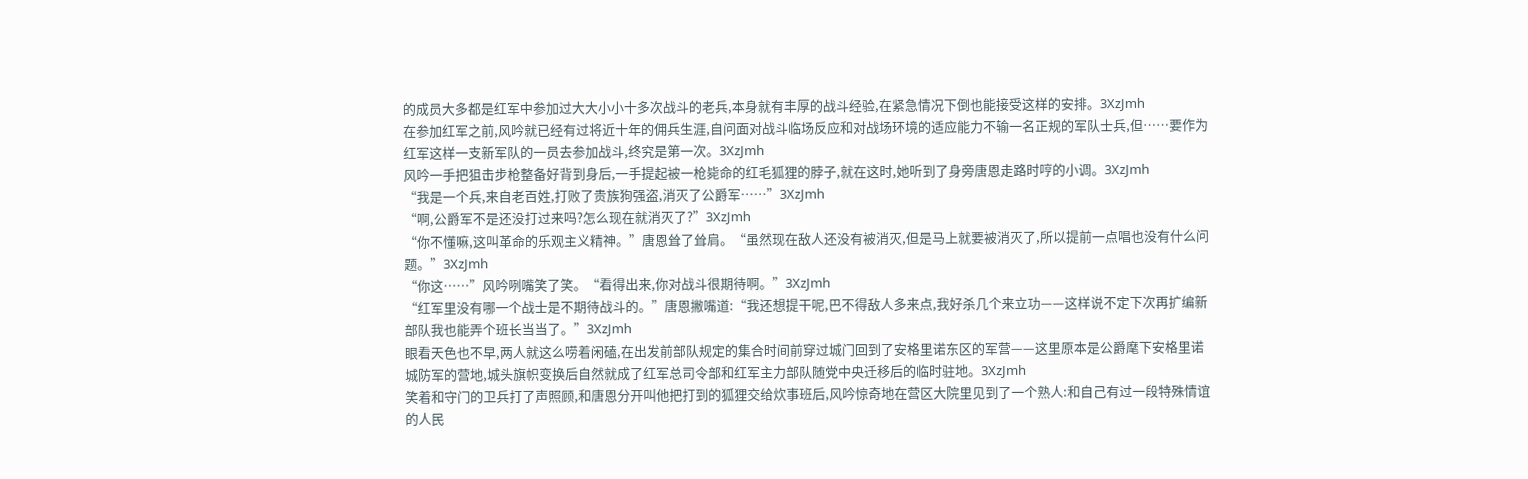的成员大多都是红军中参加过大大小小十多次战斗的老兵,本身就有丰厚的战斗经验,在紧急情况下倒也能接受这样的安排。3XzJmh
在参加红军之前,风吟就已经有过将近十年的佣兵生涯,自问面对战斗临场反应和对战场环境的适应能力不输一名正规的军队士兵,但……要作为红军这样一支新军队的一员去参加战斗,终究是第一次。3XzJmh
风吟一手把狙击步枪整备好背到身后,一手提起被一枪毙命的红毛狐狸的脖子,就在这时,她听到了身旁唐恩走路时哼的小调。3XzJmh
“我是一个兵,来自老百姓,打败了贵族狗强盗,消灭了公爵军……”3XzJmh
“啊,公爵军不是还没打过来吗?怎么现在就消灭了?”3XzJmh
“你不懂嘛,这叫革命的乐观主义精神。”唐恩耸了耸肩。“虽然现在敌人还没有被消灭,但是马上就要被消灭了,所以提前一点唱也没有什么问题。”3XzJmh
“你这……”风吟咧嘴笑了笑。“看得出来,你对战斗很期待啊。”3XzJmh
“红军里没有哪一个战士是不期待战斗的。”唐恩撇嘴道:“我还想提干呢,巴不得敌人多来点,我好杀几个来立功——这样说不定下次再扩编新部队我也能弄个班长当当了。”3XzJmh
眼看天色也不早,两人就这么唠着闲磕,在出发前部队规定的集合时间前穿过城门回到了安格里诺东区的军营——这里原本是公爵麾下安格里诺城防军的营地,城头旗帜变换后自然就成了红军总司令部和红军主力部队随党中央迁移后的临时驻地。3XzJmh
笑着和守门的卫兵打了声照顾,和唐恩分开叫他把打到的狐狸交给炊事班后,风吟惊奇地在营区大院里见到了一个熟人:和自己有过一段特殊情谊的人民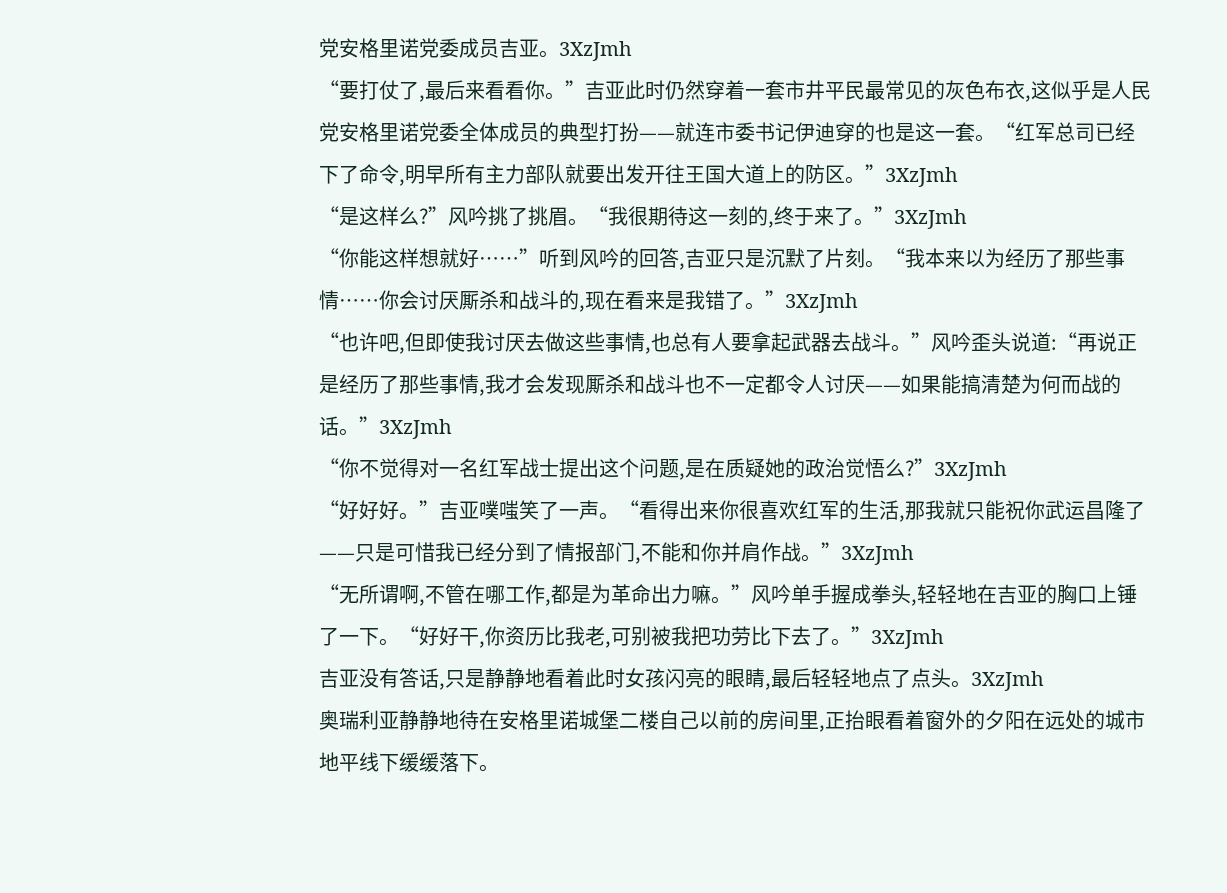党安格里诺党委成员吉亚。3XzJmh
“要打仗了,最后来看看你。”吉亚此时仍然穿着一套市井平民最常见的灰色布衣,这似乎是人民党安格里诺党委全体成员的典型打扮——就连市委书记伊迪穿的也是这一套。“红军总司已经下了命令,明早所有主力部队就要出发开往王国大道上的防区。”3XzJmh
“是这样么?”风吟挑了挑眉。“我很期待这一刻的,终于来了。”3XzJmh
“你能这样想就好……”听到风吟的回答,吉亚只是沉默了片刻。“我本来以为经历了那些事情……你会讨厌厮杀和战斗的,现在看来是我错了。”3XzJmh
“也许吧,但即使我讨厌去做这些事情,也总有人要拿起武器去战斗。”风吟歪头说道:“再说正是经历了那些事情,我才会发现厮杀和战斗也不一定都令人讨厌——如果能搞清楚为何而战的话。”3XzJmh
“你不觉得对一名红军战士提出这个问题,是在质疑她的政治觉悟么?”3XzJmh
“好好好。”吉亚噗嗤笑了一声。“看得出来你很喜欢红军的生活,那我就只能祝你武运昌隆了——只是可惜我已经分到了情报部门,不能和你并肩作战。”3XzJmh
“无所谓啊,不管在哪工作,都是为革命出力嘛。”风吟单手握成拳头,轻轻地在吉亚的胸口上锤了一下。“好好干,你资历比我老,可别被我把功劳比下去了。”3XzJmh
吉亚没有答话,只是静静地看着此时女孩闪亮的眼睛,最后轻轻地点了点头。3XzJmh
奥瑞利亚静静地待在安格里诺城堡二楼自己以前的房间里,正抬眼看着窗外的夕阳在远处的城市地平线下缓缓落下。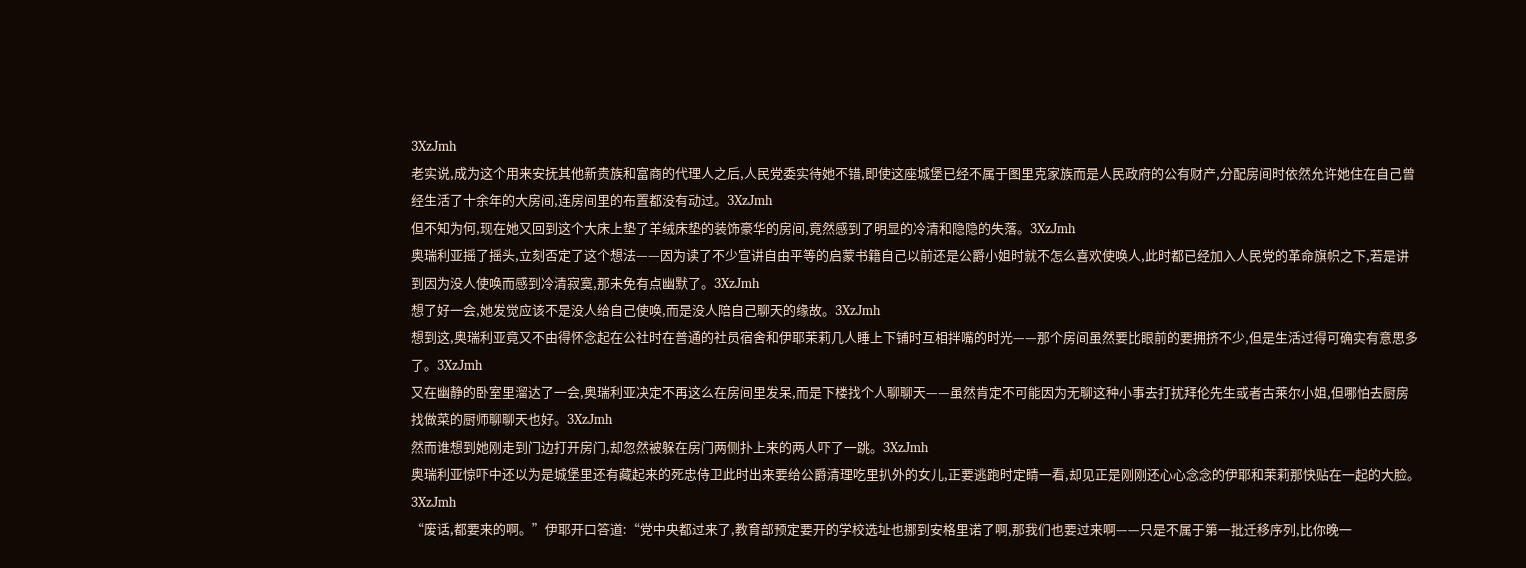3XzJmh
老实说,成为这个用来安抚其他新贵族和富商的代理人之后,人民党委实待她不错,即使这座城堡已经不属于图里克家族而是人民政府的公有财产,分配房间时依然允许她住在自己曾经生活了十余年的大房间,连房间里的布置都没有动过。3XzJmh
但不知为何,现在她又回到这个大床上垫了羊绒床垫的装饰豪华的房间,竟然感到了明显的冷清和隐隐的失落。3XzJmh
奥瑞利亚摇了摇头,立刻否定了这个想法——因为读了不少宣讲自由平等的启蒙书籍自己以前还是公爵小姐时就不怎么喜欢使唤人,此时都已经加入人民党的革命旗帜之下,若是讲到因为没人使唤而感到冷清寂寞,那未免有点幽默了。3XzJmh
想了好一会,她发觉应该不是没人给自己使唤,而是没人陪自己聊天的缘故。3XzJmh
想到这,奥瑞利亚竟又不由得怀念起在公社时在普通的社员宿舍和伊耶茉莉几人睡上下铺时互相拌嘴的时光——那个房间虽然要比眼前的要拥挤不少,但是生活过得可确实有意思多了。3XzJmh
又在幽静的卧室里溜达了一会,奥瑞利亚决定不再这么在房间里发呆,而是下楼找个人聊聊天——虽然肯定不可能因为无聊这种小事去打扰拜伦先生或者古莱尔小姐,但哪怕去厨房找做菜的厨师聊聊天也好。3XzJmh
然而谁想到她刚走到门边打开房门,却忽然被躲在房门两侧扑上来的两人吓了一跳。3XzJmh
奥瑞利亚惊吓中还以为是城堡里还有藏起来的死忠侍卫此时出来要给公爵清理吃里扒外的女儿,正要逃跑时定睛一看,却见正是刚刚还心心念念的伊耶和茉莉那快贴在一起的大脸。3XzJmh
“废话,都要来的啊。”伊耶开口答道:“党中央都过来了,教育部预定要开的学校选址也挪到安格里诺了啊,那我们也要过来啊——只是不属于第一批迁移序列,比你晚一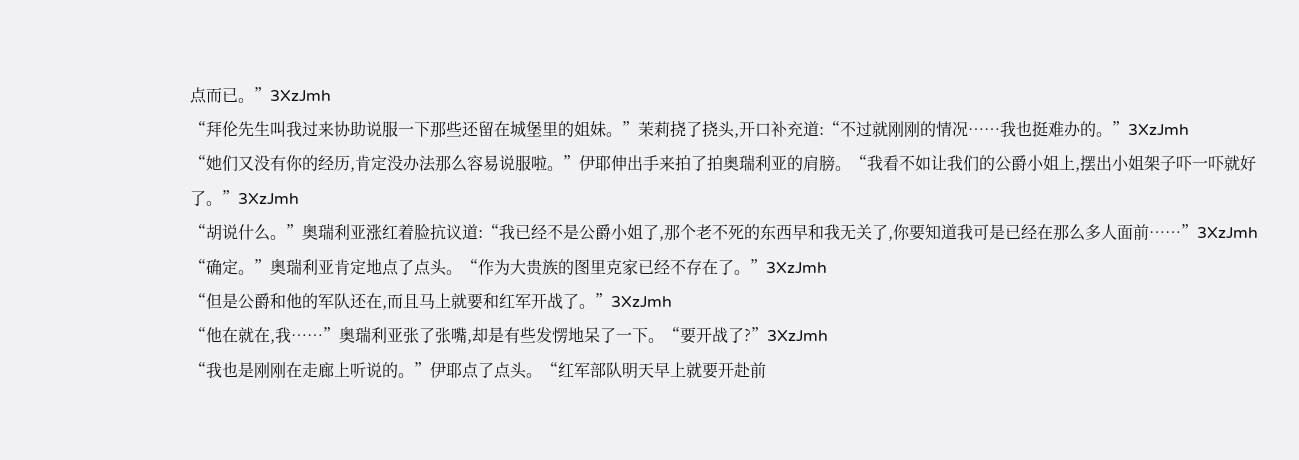点而已。”3XzJmh
“拜伦先生叫我过来协助说服一下那些还留在城堡里的姐妹。”茉莉挠了挠头,开口补充道:“不过就刚刚的情况……我也挺难办的。”3XzJmh
“她们又没有你的经历,肯定没办法那么容易说服啦。”伊耶伸出手来拍了拍奥瑞利亚的肩膀。“我看不如让我们的公爵小姐上,摆出小姐架子吓一吓就好了。”3XzJmh
“胡说什么。”奥瑞利亚涨红着脸抗议道:“我已经不是公爵小姐了,那个老不死的东西早和我无关了,你要知道我可是已经在那么多人面前……”3XzJmh
“确定。”奥瑞利亚肯定地点了点头。“作为大贵族的图里克家已经不存在了。”3XzJmh
“但是公爵和他的军队还在,而且马上就要和红军开战了。”3XzJmh
“他在就在,我……”奥瑞利亚张了张嘴,却是有些发愣地呆了一下。“要开战了?”3XzJmh
“我也是刚刚在走廊上听说的。”伊耶点了点头。“红军部队明天早上就要开赴前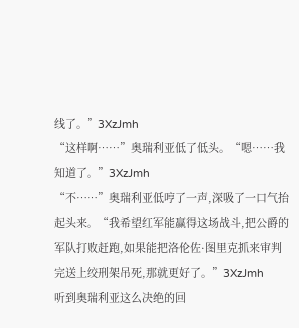线了。”3XzJmh
“这样啊……”奥瑞利亚低了低头。“嗯……我知道了。”3XzJmh
“不……”奥瑞利亚低哼了一声,深吸了一口气抬起头来。“我希望红军能赢得这场战斗,把公爵的军队打败赶跑,如果能把洛伦佐·图里克抓来审判完送上绞刑架吊死,那就更好了。”3XzJmh
听到奥瑞利亚这么决绝的回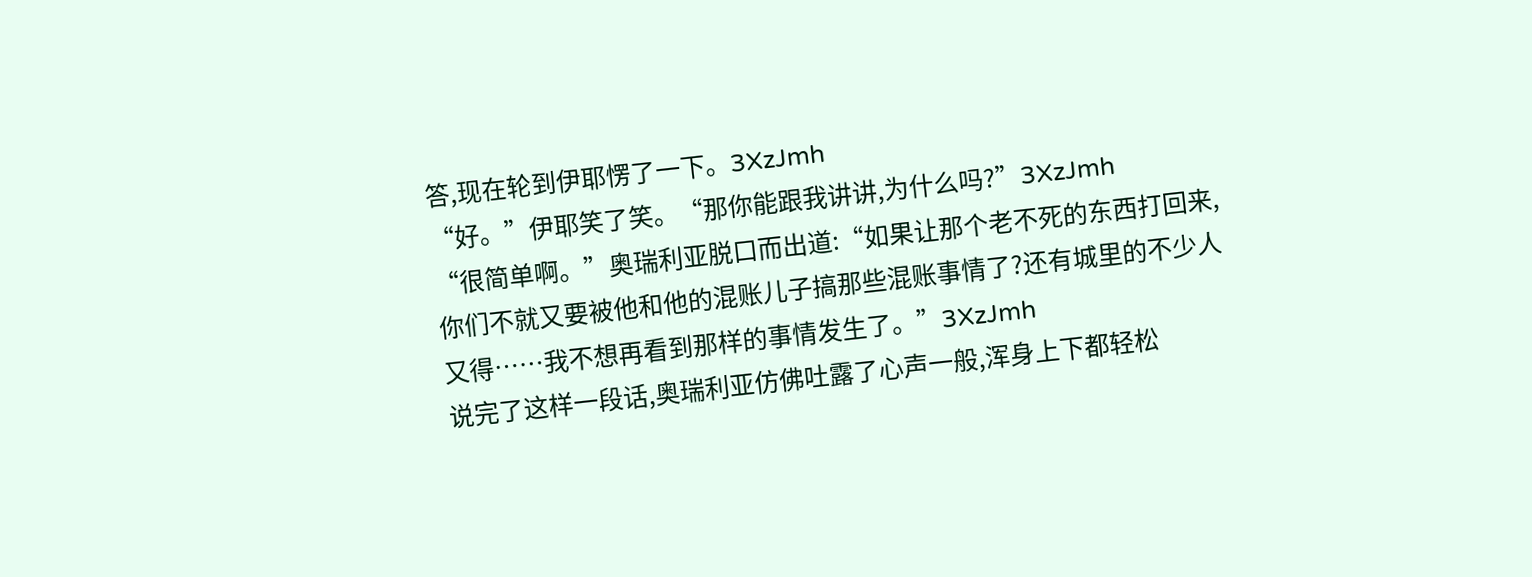答,现在轮到伊耶愣了一下。3XzJmh
“好。”伊耶笑了笑。“那你能跟我讲讲,为什么吗?”3XzJmh
“很简单啊。”奥瑞利亚脱口而出道:“如果让那个老不死的东西打回来,你们不就又要被他和他的混账儿子搞那些混账事情了?还有城里的不少人又得……我不想再看到那样的事情发生了。”3XzJmh
说完了这样一段话,奥瑞利亚仿佛吐露了心声一般,浑身上下都轻松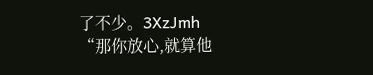了不少。3XzJmh
“那你放心,就算他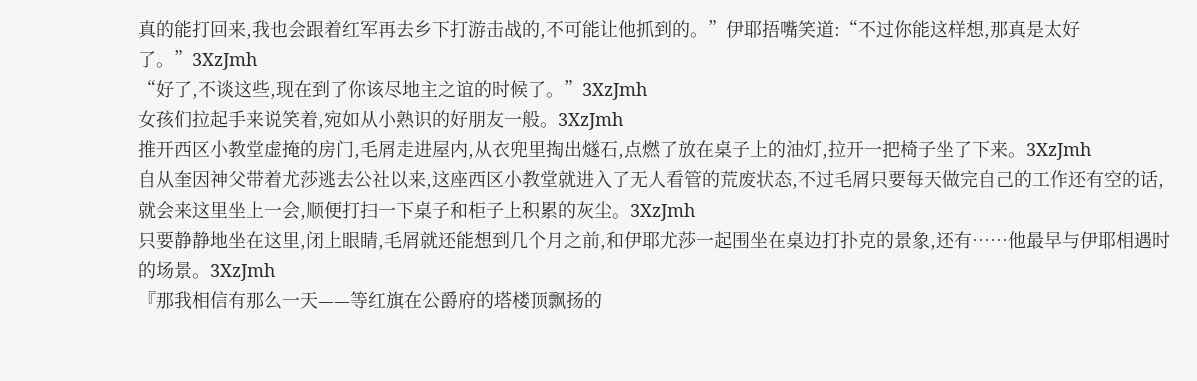真的能打回来,我也会跟着红军再去乡下打游击战的,不可能让他抓到的。”伊耶捂嘴笑道:“不过你能这样想,那真是太好了。”3XzJmh
“好了,不谈这些,现在到了你该尽地主之谊的时候了。”3XzJmh
女孩们拉起手来说笑着,宛如从小熟识的好朋友一般。3XzJmh
推开西区小教堂虚掩的房门,毛屑走进屋内,从衣兜里掏出燧石,点燃了放在桌子上的油灯,拉开一把椅子坐了下来。3XzJmh
自从奎因神父带着尤莎逃去公社以来,这座西区小教堂就进入了无人看管的荒废状态,不过毛屑只要每天做完自己的工作还有空的话,就会来这里坐上一会,顺便打扫一下桌子和柜子上积累的灰尘。3XzJmh
只要静静地坐在这里,闭上眼睛,毛屑就还能想到几个月之前,和伊耶尤莎一起围坐在桌边打扑克的景象,还有……他最早与伊耶相遇时的场景。3XzJmh
『那我相信有那么一天——等红旗在公爵府的塔楼顶飘扬的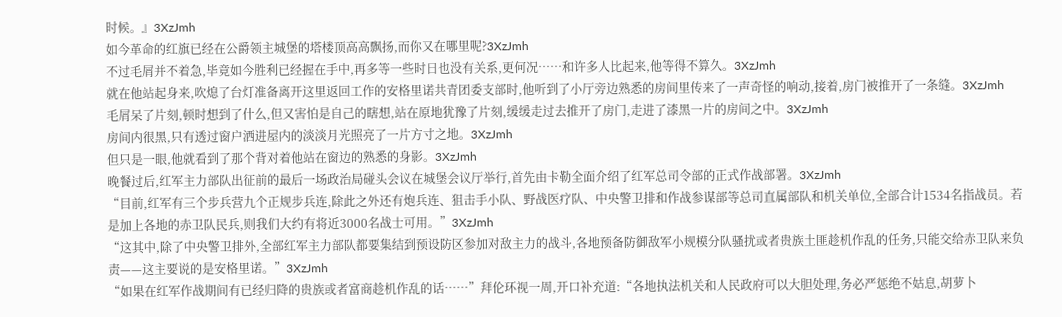时候。』3XzJmh
如今革命的红旗已经在公爵领主城堡的塔楼顶高高飘扬,而你又在哪里呢?3XzJmh
不过毛屑并不着急,毕竟如今胜利已经握在手中,再多等一些时日也没有关系,更何况……和许多人比起来,他等得不算久。3XzJmh
就在他站起身来,吹熄了台灯准备离开这里返回工作的安格里诺共青团委支部时,他听到了小厅旁边熟悉的房间里传来了一声奇怪的响动,接着,房门被推开了一条缝。3XzJmh
毛屑呆了片刻,顿时想到了什么,但又害怕是自己的瞎想,站在原地犹豫了片刻,缓缓走过去推开了房门,走进了漆黑一片的房间之中。3XzJmh
房间内很黑,只有透过窗户洒进屋内的淡淡月光照亮了一片方寸之地。3XzJmh
但只是一眼,他就看到了那个背对着他站在窗边的熟悉的身影。3XzJmh
晚餐过后,红军主力部队出征前的最后一场政治局碰头会议在城堡会议厅举行,首先由卡勒全面介绍了红军总司令部的正式作战部署。3XzJmh
“目前,红军有三个步兵营九个正规步兵连,除此之外还有炮兵连、狙击手小队、野战医疗队、中央警卫排和作战参谋部等总司直属部队和机关单位,全部合计1534名指战员。若是加上各地的赤卫队民兵,则我们大约有将近3000名战士可用。”3XzJmh
“这其中,除了中央警卫排外,全部红军主力部队都要集结到预设防区参加对敌主力的战斗,各地预备防御敌军小规模分队骚扰或者贵族土匪趁机作乱的任务,只能交给赤卫队来负责——这主要说的是安格里诺。”3XzJmh
“如果在红军作战期间有已经归降的贵族或者富商趁机作乱的话……”拜伦环视一周,开口补充道:“各地执法机关和人民政府可以大胆处理,务必严惩绝不姑息,胡萝卜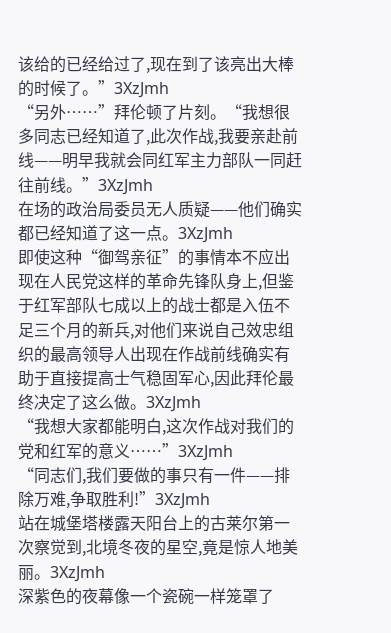该给的已经给过了,现在到了该亮出大棒的时候了。”3XzJmh
“另外……”拜伦顿了片刻。“我想很多同志已经知道了,此次作战,我要亲赴前线——明早我就会同红军主力部队一同赶往前线。”3XzJmh
在场的政治局委员无人质疑——他们确实都已经知道了这一点。3XzJmh
即使这种“御驾亲征”的事情本不应出现在人民党这样的革命先锋队身上,但鉴于红军部队七成以上的战士都是入伍不足三个月的新兵,对他们来说自己效忠组织的最高领导人出现在作战前线确实有助于直接提高士气稳固军心,因此拜伦最终决定了这么做。3XzJmh
“我想大家都能明白,这次作战对我们的党和红军的意义……”3XzJmh
“同志们,我们要做的事只有一件——排除万难,争取胜利!”3XzJmh
站在城堡塔楼露天阳台上的古莱尔第一次察觉到,北境冬夜的星空,竟是惊人地美丽。3XzJmh
深紫色的夜幕像一个瓷碗一样笼罩了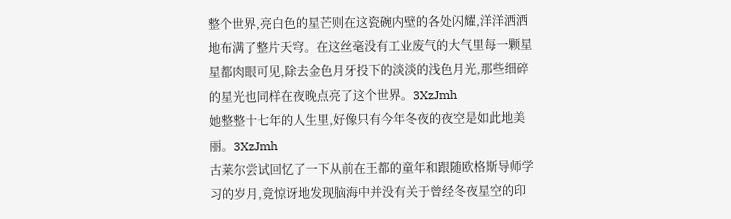整个世界,亮白色的星芒则在这瓷碗内壁的各处闪耀,洋洋洒洒地布满了整片天穹。在这丝毫没有工业废气的大气里每一颗星星都肉眼可见,除去金色月牙投下的淡淡的浅色月光,那些细碎的星光也同样在夜晚点亮了这个世界。3XzJmh
她整整十七年的人生里,好像只有今年冬夜的夜空是如此地美丽。3XzJmh
古莱尔尝试回忆了一下从前在王都的童年和跟随欧格斯导师学习的岁月,竟惊讶地发现脑海中并没有关于曾经冬夜星空的印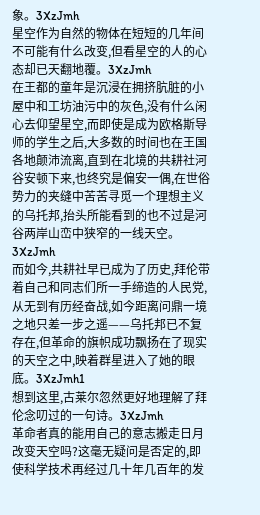象。3XzJmh
星空作为自然的物体在短短的几年间不可能有什么改变,但看星空的人的心态却已天翻地覆。3XzJmh
在王都的童年是沉浸在拥挤肮脏的小屋中和工坊油污中的灰色,没有什么闲心去仰望星空,而即使是成为欧格斯导师的学生之后,大多数的时间也在王国各地颠沛流离,直到在北境的共耕社河谷安顿下来,也终究是偏安一偶,在世俗势力的夹缝中苦苦寻觅一个理想主义的乌托邦,抬头所能看到的也不过是河谷两岸山峦中狭窄的一线天空。3XzJmh
而如今,共耕社早已成为了历史,拜伦带着自己和同志们所一手缔造的人民党,从无到有历经奋战,如今距离问鼎一境之地只差一步之遥——乌托邦已不复存在,但革命的旗帜成功飘扬在了现实的天空之中,映着群星进入了她的眼底。3XzJmh1
想到这里,古莱尔忽然更好地理解了拜伦念叨过的一句诗。3XzJmh
革命者真的能用自己的意志搬走日月改变天空吗?这毫无疑问是否定的,即使科学技术再经过几十年几百年的发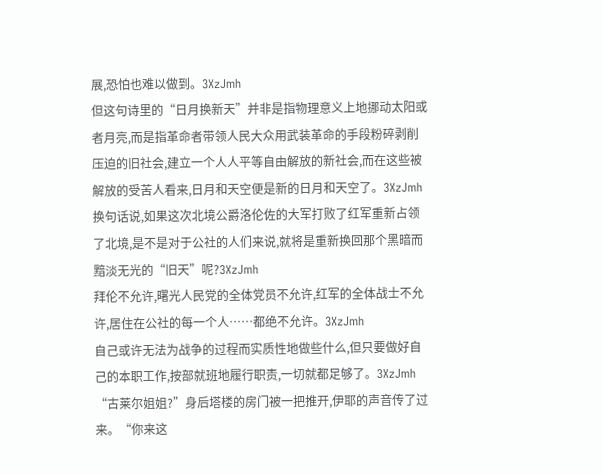展,恐怕也难以做到。3XzJmh
但这句诗里的“日月换新天”并非是指物理意义上地挪动太阳或者月亮,而是指革命者带领人民大众用武装革命的手段粉碎剥削压迫的旧社会,建立一个人人平等自由解放的新社会,而在这些被解放的受苦人看来,日月和天空便是新的日月和天空了。3XzJmh
换句话说,如果这次北境公爵洛伦佐的大军打败了红军重新占领了北境,是不是对于公社的人们来说,就将是重新换回那个黑暗而黯淡无光的“旧天”呢?3XzJmh
拜伦不允许,曙光人民党的全体党员不允许,红军的全体战士不允许,居住在公社的每一个人……都绝不允许。3XzJmh
自己或许无法为战争的过程而实质性地做些什么,但只要做好自己的本职工作,按部就班地履行职责,一切就都足够了。3XzJmh
“古莱尔姐姐?”身后塔楼的房门被一把推开,伊耶的声音传了过来。“你来这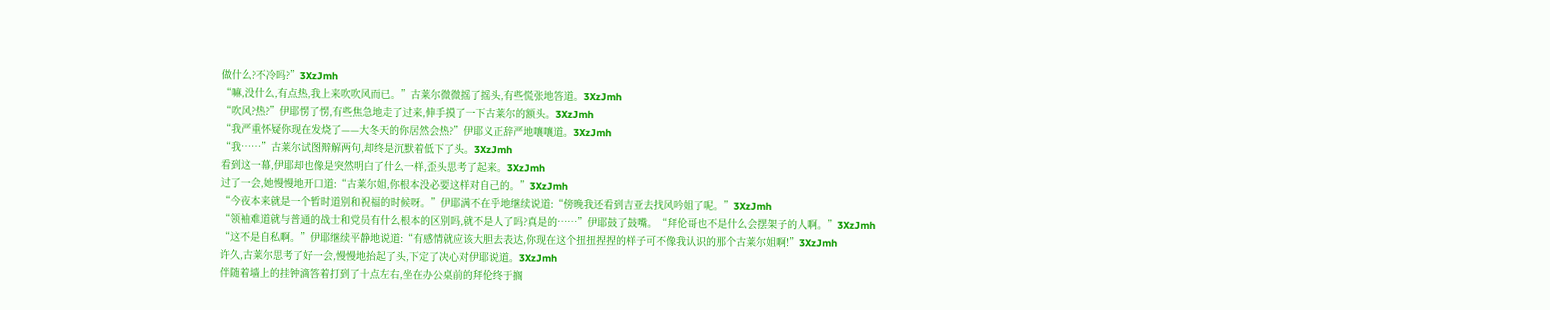做什么?不冷吗?”3XzJmh
“嘛,没什么,有点热,我上来吹吹风而已。”古莱尔微微摇了摇头,有些慌张地答道。3XzJmh
“吹风?热?”伊耶愣了愣,有些焦急地走了过来,伸手摸了一下古莱尔的额头。3XzJmh
“我严重怀疑你现在发烧了——大冬天的你居然会热?”伊耶义正辞严地嚷嚷道。3XzJmh
“我……”古莱尔试图辩解两句,却终是沉默着低下了头。3XzJmh
看到这一幕,伊耶却也像是突然明白了什么一样,歪头思考了起来。3XzJmh
过了一会,她慢慢地开口道:“古莱尔姐,你根本没必要这样对自己的。”3XzJmh
“今夜本来就是一个暂时道别和祝福的时候呀。”伊耶满不在乎地继续说道:“傍晚我还看到吉亚去找风吟姐了呢。”3XzJmh
“领袖难道就与普通的战士和党员有什么根本的区别吗,就不是人了吗?真是的……”伊耶鼓了鼓嘴。“拜伦哥也不是什么会摆架子的人啊。”3XzJmh
“这不是自私啊。”伊耶继续平静地说道:“有感情就应该大胆去表达,你现在这个扭扭捏捏的样子可不像我认识的那个古莱尔姐啊!”3XzJmh
许久,古莱尔思考了好一会,慢慢地抬起了头,下定了决心对伊耶说道。3XzJmh
伴随着墙上的挂钟滴答着打到了十点左右,坐在办公桌前的拜伦终于搁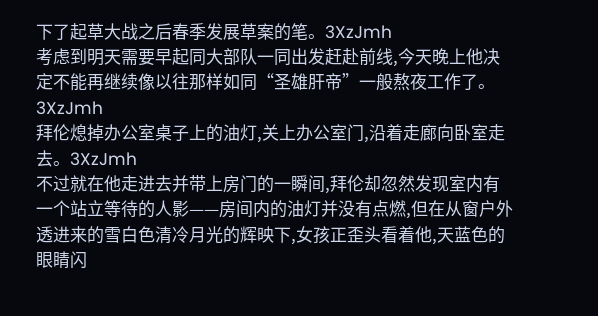下了起草大战之后春季发展草案的笔。3XzJmh
考虑到明天需要早起同大部队一同出发赶赴前线,今天晚上他决定不能再继续像以往那样如同“圣雄肝帝”一般熬夜工作了。3XzJmh
拜伦熄掉办公室桌子上的油灯,关上办公室门,沿着走廊向卧室走去。3XzJmh
不过就在他走进去并带上房门的一瞬间,拜伦却忽然发现室内有一个站立等待的人影——房间内的油灯并没有点燃,但在从窗户外透进来的雪白色清冷月光的辉映下,女孩正歪头看着他,天蓝色的眼睛闪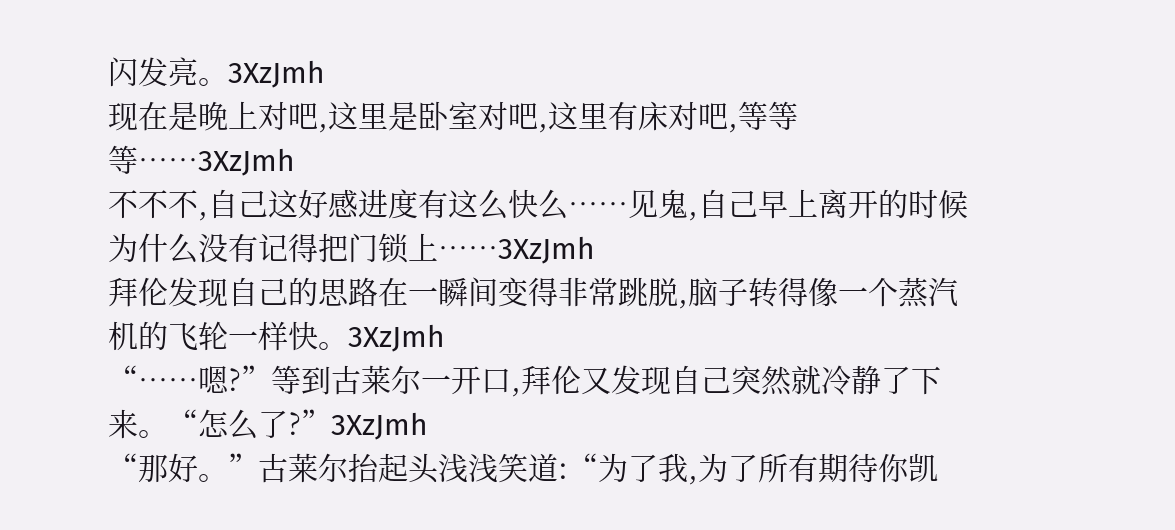闪发亮。3XzJmh
现在是晚上对吧,这里是卧室对吧,这里有床对吧,等等等……3XzJmh
不不不,自己这好感进度有这么快么……见鬼,自己早上离开的时候为什么没有记得把门锁上……3XzJmh
拜伦发现自己的思路在一瞬间变得非常跳脱,脑子转得像一个蒸汽机的飞轮一样快。3XzJmh
“……嗯?”等到古莱尔一开口,拜伦又发现自己突然就冷静了下来。“怎么了?”3XzJmh
“那好。”古莱尔抬起头浅浅笑道:“为了我,为了所有期待你凯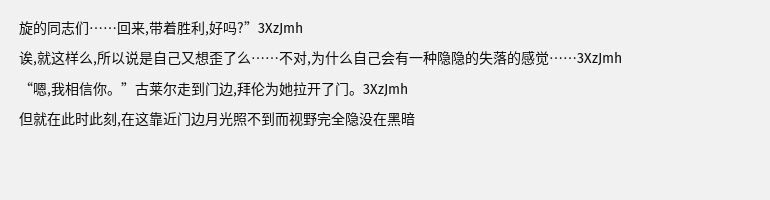旋的同志们……回来,带着胜利,好吗?”3XzJmh
诶,就这样么,所以说是自己又想歪了么……不对,为什么自己会有一种隐隐的失落的感觉……3XzJmh
“嗯,我相信你。”古莱尔走到门边,拜伦为她拉开了门。3XzJmh
但就在此时此刻,在这靠近门边月光照不到而视野完全隐没在黑暗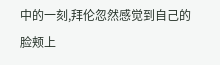中的一刻,拜伦忽然感觉到自己的脸颊上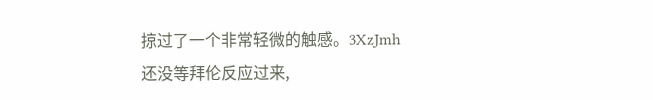掠过了一个非常轻微的触感。3XzJmh
还没等拜伦反应过来,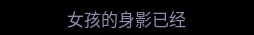女孩的身影已经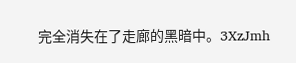完全消失在了走廊的黑暗中。3XzJmh